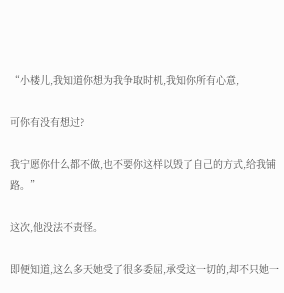“小楼儿,我知道你想为我争取时机,我知你所有心意,

可你有没有想过?

我宁愿你什么都不做,也不要你这样以毁了自己的方式,给我铺路。”

这次,他没法不责怪。

即便知道,这么多天她受了很多委屈,承受这一切的,却不只她一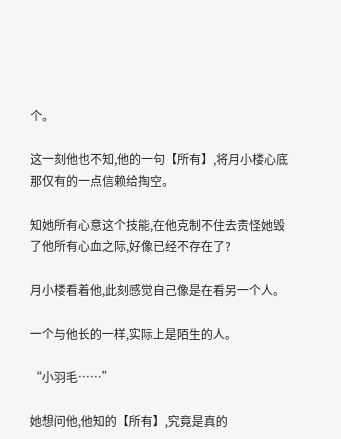个。

这一刻他也不知,他的一句【所有】,将月小楼心底那仅有的一点信赖给掏空。

知她所有心意这个技能,在他克制不住去责怪她毁了他所有心血之际,好像已经不存在了?

月小楼看着他,此刻感觉自己像是在看另一个人。

一个与他长的一样,实际上是陌生的人。

“小羽毛……”

她想问他,他知的【所有】,究竟是真的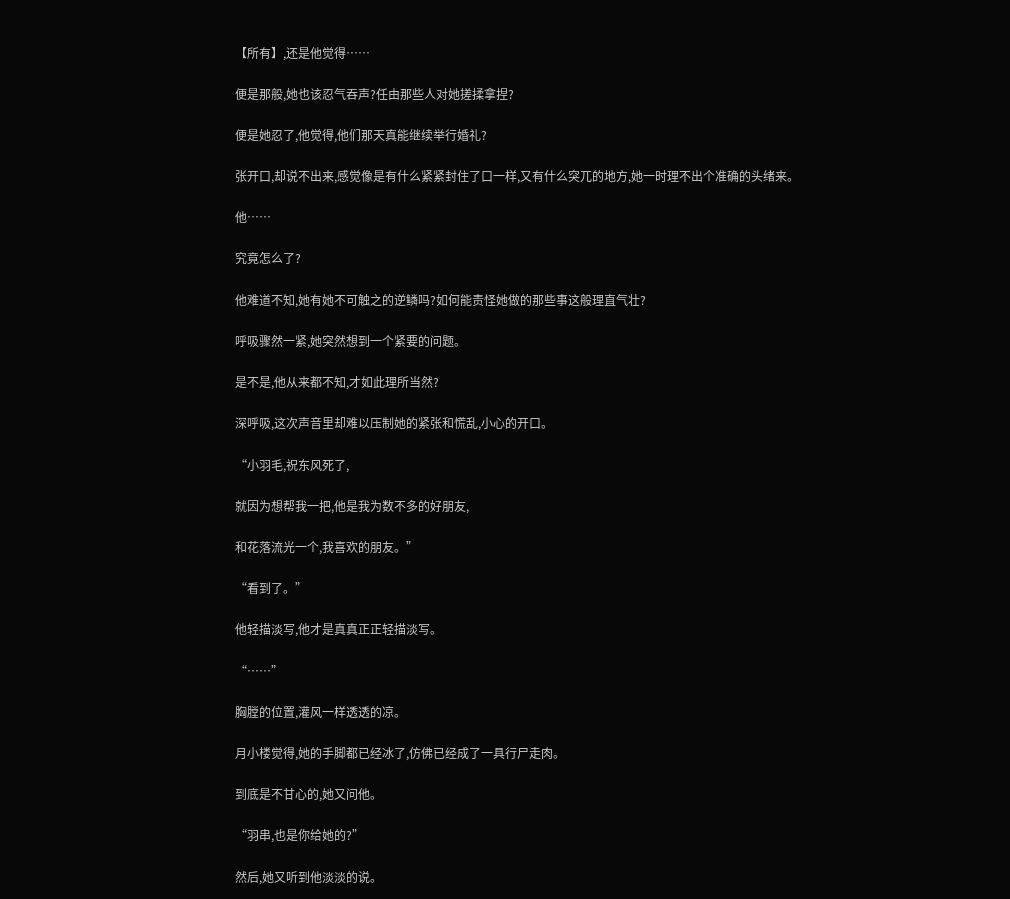【所有】,还是他觉得……

便是那般,她也该忍气吞声?任由那些人对她搓揉拿捏?

便是她忍了,他觉得,他们那天真能继续举行婚礼?

张开口,却说不出来,感觉像是有什么紧紧封住了口一样,又有什么突兀的地方,她一时理不出个准确的头绪来。

他……

究竟怎么了?

他难道不知,她有她不可触之的逆鳞吗?如何能责怪她做的那些事这般理直气壮?

呼吸骤然一紧,她突然想到一个紧要的问题。

是不是,他从来都不知,才如此理所当然?

深呼吸,这次声音里却难以压制她的紧张和慌乱,小心的开口。

“小羽毛,祝东风死了,

就因为想帮我一把,他是我为数不多的好朋友,

和花落流光一个,我喜欢的朋友。”

“看到了。”

他轻描淡写,他才是真真正正轻描淡写。

“……”

胸膛的位置,灌风一样透透的凉。

月小楼觉得,她的手脚都已经冰了,仿佛已经成了一具行尸走肉。

到底是不甘心的,她又问他。

“羽串,也是你给她的?”

然后,她又听到他淡淡的说。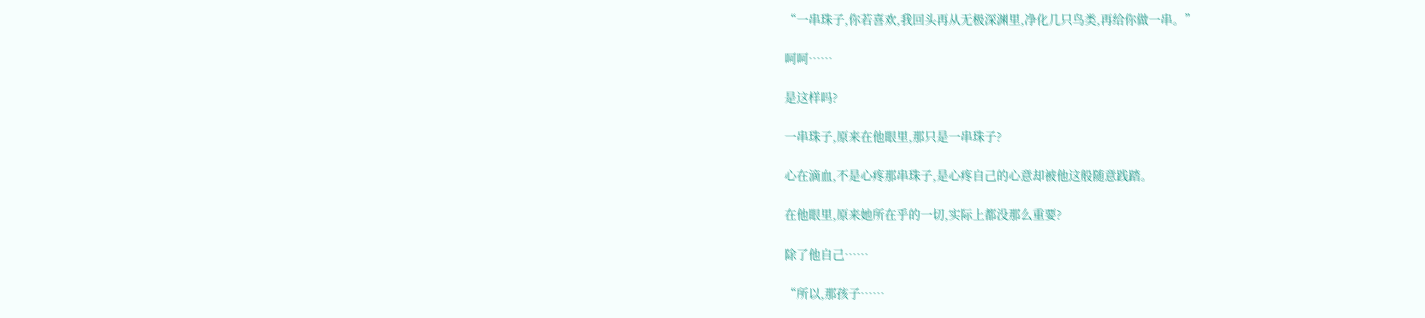“一串珠子,你若喜欢,我回头再从无极深渊里,净化几只鸟类,再给你做一串。”

呵呵……

是这样吗?

一串珠子,原来在他眼里,那只是一串珠子?

心在滴血,不是心疼那串珠子,是心疼自己的心意却被他这般随意践踏。

在他眼里,原来她所在乎的一切,实际上都没那么重要?

除了他自己……

“所以,那孩子……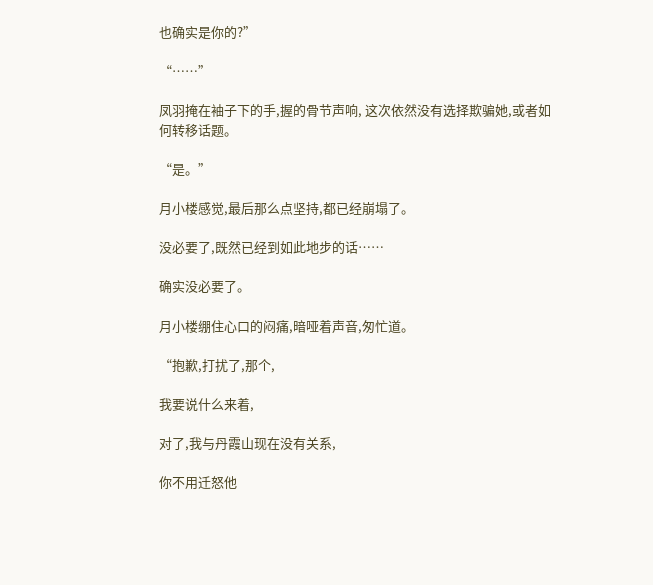也确实是你的?”

“……”

凤羽掩在袖子下的手,握的骨节声响, 这次依然没有选择欺骗她,或者如何转移话题。

“是。”

月小楼感觉,最后那么点坚持,都已经崩塌了。

没必要了,既然已经到如此地步的话……

确实没必要了。

月小楼绷住心口的闷痛,暗哑着声音,匆忙道。

“抱歉,打扰了,那个,

我要说什么来着,

对了,我与丹霞山现在没有关系,

你不用迁怒他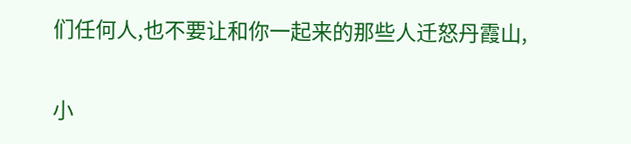们任何人,也不要让和你一起来的那些人迁怒丹霞山,

小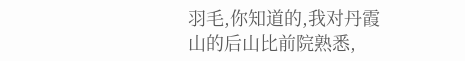羽毛,你知道的,我对丹霞山的后山比前院熟悉,